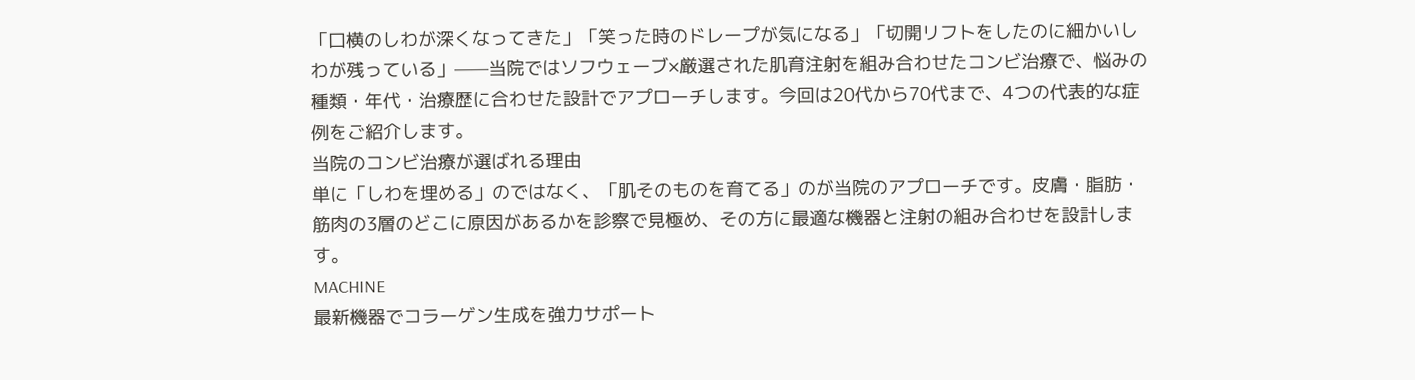「口横のしわが深くなってきた」「笑った時のドレープが気になる」「切開リフトをしたのに細かいしわが残っている」——当院ではソフウェーブ×厳選された肌育注射を組み合わせたコンビ治療で、悩みの種類・年代・治療歴に合わせた設計でアプローチします。今回は20代から70代まで、4つの代表的な症例をご紹介します。
当院のコンビ治療が選ばれる理由
単に「しわを埋める」のではなく、「肌そのものを育てる」のが当院のアプローチです。皮膚・脂肪・筋肉の3層のどこに原因があるかを診察で見極め、その方に最適な機器と注射の組み合わせを設計します。
MACHINE
最新機器でコラーゲン生成を強力サポート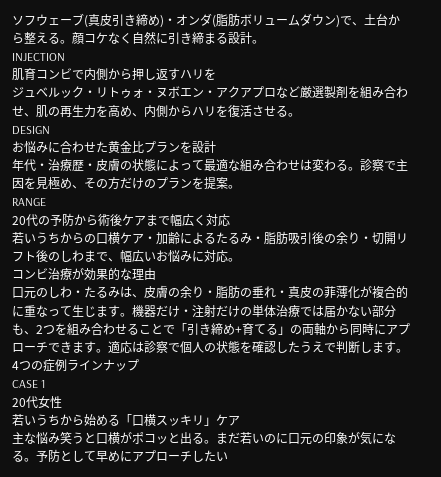ソフウェーブ(真皮引き締め)・オンダ(脂肪ボリュームダウン)で、土台から整える。顔コケなく自然に引き締まる設計。
INJECTION
肌育コンビで内側から押し返すハリを
ジュベルック・リトゥォ・ヌボエン・アクアプロなど厳選製剤を組み合わせ、肌の再生力を高め、内側からハリを復活させる。
DESIGN
お悩みに合わせた黄金比プランを設計
年代・治療歴・皮膚の状態によって最適な組み合わせは変わる。診察で主因を見極め、その方だけのプランを提案。
RANGE
20代の予防から術後ケアまで幅広く対応
若いうちからの口横ケア・加齢によるたるみ・脂肪吸引後の余り・切開リフト後のしわまで、幅広いお悩みに対応。
コンビ治療が効果的な理由
口元のしわ・たるみは、皮膚の余り・脂肪の垂れ・真皮の菲薄化が複合的に重なって生じます。機器だけ・注射だけの単体治療では届かない部分も、2つを組み合わせることで「引き締め+育てる」の両軸から同時にアプローチできます。適応は診察で個人の状態を確認したうえで判断します。
4つの症例ラインナップ
CASE 1
20代女性
若いうちから始める「口横スッキリ」ケア
主な悩み笑うと口横がポコッと出る。まだ若いのに口元の印象が気になる。予防として早めにアプローチしたい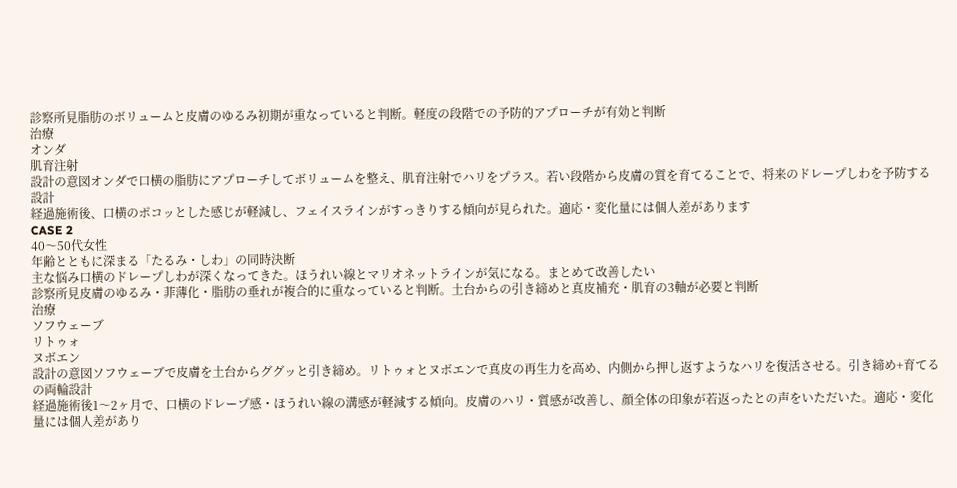診察所見脂肪のボリュームと皮膚のゆるみ初期が重なっていると判断。軽度の段階での予防的アプローチが有効と判断
治療
オンダ
肌育注射
設計の意図オンダで口横の脂肪にアプローチしてボリュームを整え、肌育注射でハリをプラス。若い段階から皮膚の質を育てることで、将来のドレープしわを予防する設計
経過施術後、口横のポコッとした感じが軽減し、フェイスラインがすっきりする傾向が見られた。適応・変化量には個人差があります
CASE 2
40〜50代女性
年齢とともに深まる「たるみ・しわ」の同時決断
主な悩み口横のドレープしわが深くなってきた。ほうれい線とマリオネットラインが気になる。まとめて改善したい
診察所見皮膚のゆるみ・菲薄化・脂肪の垂れが複合的に重なっていると判断。土台からの引き締めと真皮補充・肌育の3軸が必要と判断
治療
ソフウェーブ
リトゥォ
ヌボエン
設計の意図ソフウェーブで皮膚を土台からググッと引き締め。リトゥォとヌボエンで真皮の再生力を高め、内側から押し返すようなハリを復活させる。引き締め+育てるの両輪設計
経過施術後1〜2ヶ月で、口横のドレープ感・ほうれい線の溝感が軽減する傾向。皮膚のハリ・質感が改善し、顔全体の印象が若返ったとの声をいただいた。適応・変化量には個人差があり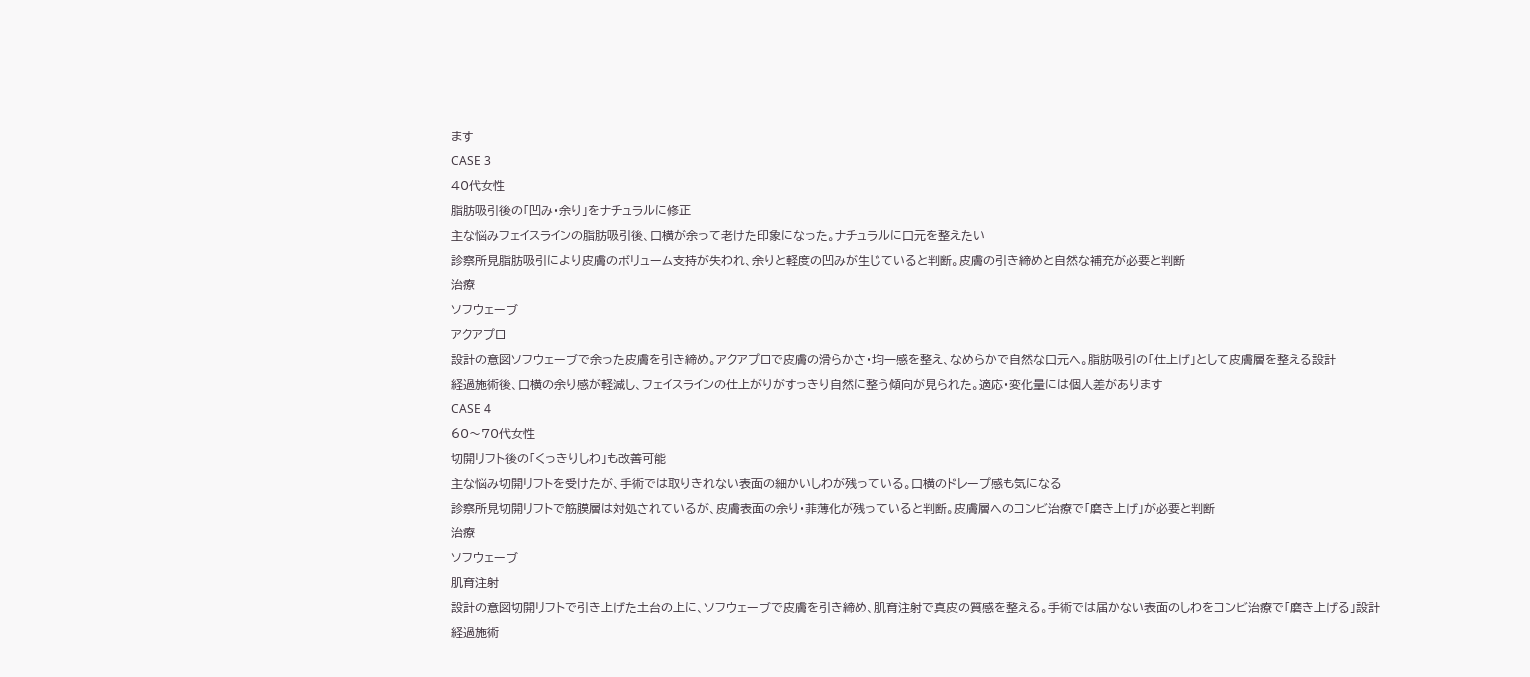ます
CASE 3
40代女性
脂肪吸引後の「凹み・余り」をナチュラルに修正
主な悩みフェイスラインの脂肪吸引後、口横が余って老けた印象になった。ナチュラルに口元を整えたい
診察所見脂肪吸引により皮膚のボリューム支持が失われ、余りと軽度の凹みが生じていると判断。皮膚の引き締めと自然な補充が必要と判断
治療
ソフウェーブ
アクアプロ
設計の意図ソフウェーブで余った皮膚を引き締め。アクアプロで皮膚の滑らかさ・均一感を整え、なめらかで自然な口元へ。脂肪吸引の「仕上げ」として皮膚層を整える設計
経過施術後、口横の余り感が軽減し、フェイスラインの仕上がりがすっきり自然に整う傾向が見られた。適応・変化量には個人差があります
CASE 4
60〜70代女性
切開リフト後の「くっきりしわ」も改善可能
主な悩み切開リフトを受けたが、手術では取りきれない表面の細かいしわが残っている。口横のドレープ感も気になる
診察所見切開リフトで筋膜層は対処されているが、皮膚表面の余り・菲薄化が残っていると判断。皮膚層へのコンビ治療で「磨き上げ」が必要と判断
治療
ソフウェーブ
肌育注射
設計の意図切開リフトで引き上げた土台の上に、ソフウェーブで皮膚を引き締め、肌育注射で真皮の質感を整える。手術では届かない表面のしわをコンビ治療で「磨き上げる」設計
経過施術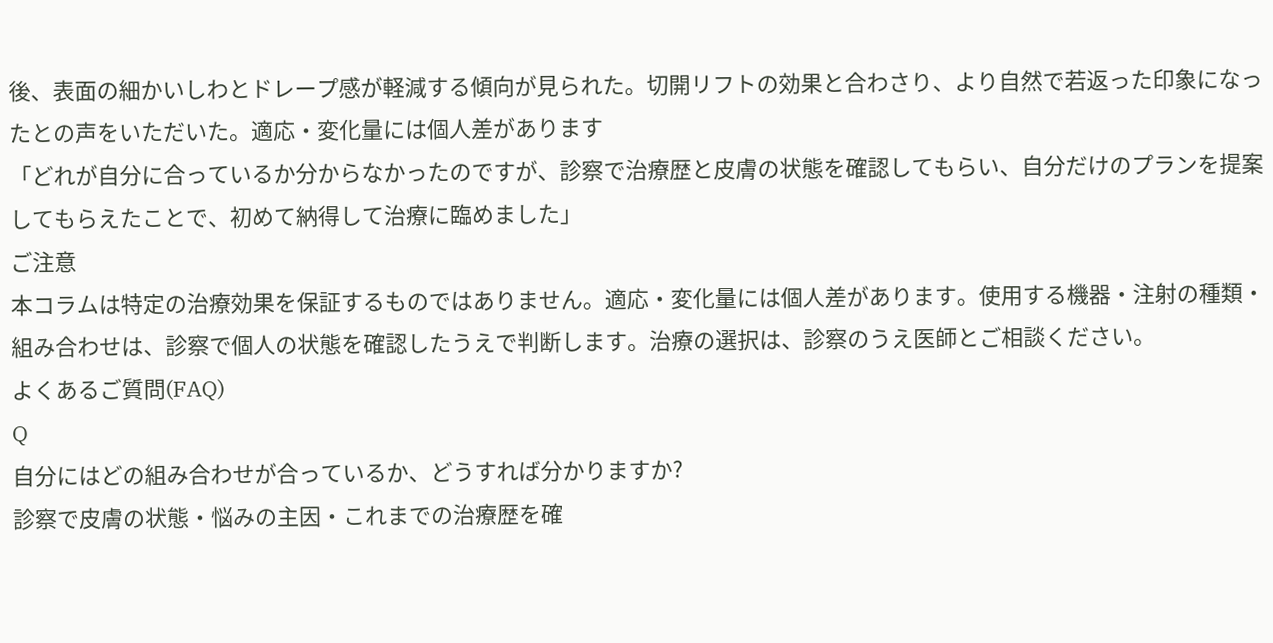後、表面の細かいしわとドレープ感が軽減する傾向が見られた。切開リフトの効果と合わさり、より自然で若返った印象になったとの声をいただいた。適応・変化量には個人差があります
「どれが自分に合っているか分からなかったのですが、診察で治療歴と皮膚の状態を確認してもらい、自分だけのプランを提案してもらえたことで、初めて納得して治療に臨めました」
ご注意
本コラムは特定の治療効果を保証するものではありません。適応・変化量には個人差があります。使用する機器・注射の種類・組み合わせは、診察で個人の状態を確認したうえで判断します。治療の選択は、診察のうえ医師とご相談ください。
よくあるご質問(FAQ)
Q
自分にはどの組み合わせが合っているか、どうすれば分かりますか?
診察で皮膚の状態・悩みの主因・これまでの治療歴を確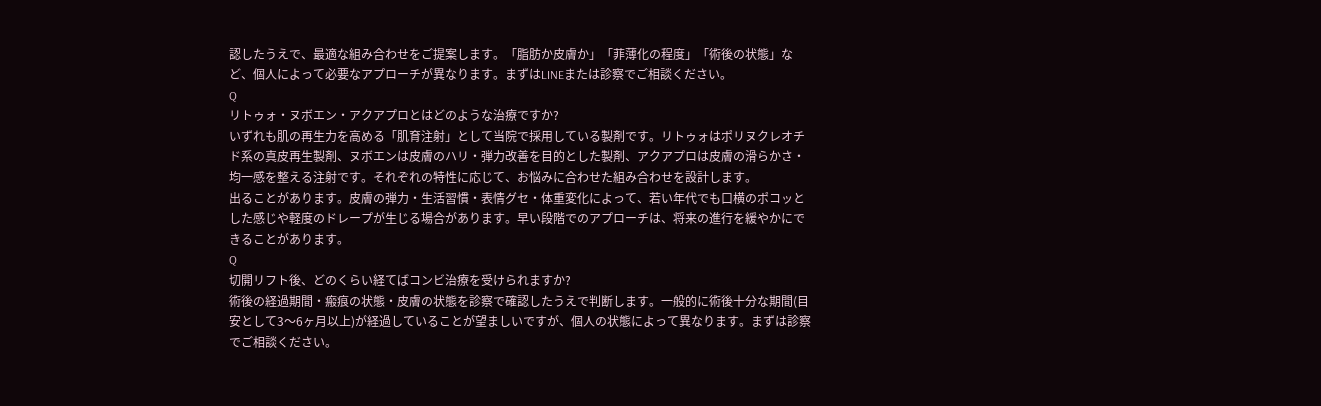認したうえで、最適な組み合わせをご提案します。「脂肪か皮膚か」「菲薄化の程度」「術後の状態」など、個人によって必要なアプローチが異なります。まずはLINEまたは診察でご相談ください。
Q
リトゥォ・ヌボエン・アクアプロとはどのような治療ですか?
いずれも肌の再生力を高める「肌育注射」として当院で採用している製剤です。リトゥォはポリヌクレオチド系の真皮再生製剤、ヌボエンは皮膚のハリ・弾力改善を目的とした製剤、アクアプロは皮膚の滑らかさ・均一感を整える注射です。それぞれの特性に応じて、お悩みに合わせた組み合わせを設計します。
出ることがあります。皮膚の弾力・生活習慣・表情グセ・体重変化によって、若い年代でも口横のポコッとした感じや軽度のドレープが生じる場合があります。早い段階でのアプローチは、将来の進行を緩やかにできることがあります。
Q
切開リフト後、どのくらい経てばコンビ治療を受けられますか?
術後の経過期間・瘢痕の状態・皮膚の状態を診察で確認したうえで判断します。一般的に術後十分な期間(目安として3〜6ヶ月以上)が経過していることが望ましいですが、個人の状態によって異なります。まずは診察でご相談ください。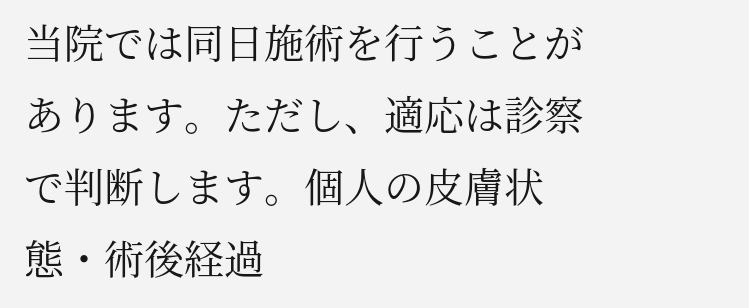当院では同日施術を行うことがあります。ただし、適応は診察で判断します。個人の皮膚状態・術後経過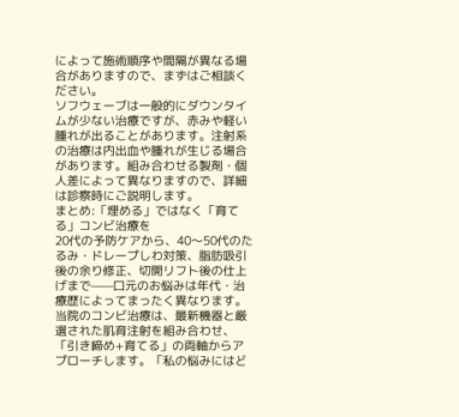によって施術順序や間隔が異なる場合がありますので、まずはご相談ください。
ソフウェーブは一般的にダウンタイムが少ない治療ですが、赤みや軽い腫れが出ることがあります。注射系の治療は内出血や腫れが生じる場合があります。組み合わせる製剤・個人差によって異なりますので、詳細は診察時にご説明します。
まとめ:「埋める」ではなく「育てる」コンビ治療を
20代の予防ケアから、40〜50代のたるみ・ドレープしわ対策、脂肪吸引後の余り修正、切開リフト後の仕上げまで——口元のお悩みは年代・治療歴によってまったく異なります。
当院のコンビ治療は、最新機器と厳選された肌育注射を組み合わせ、「引き締め+育てる」の両軸からアプローチします。「私の悩みにはど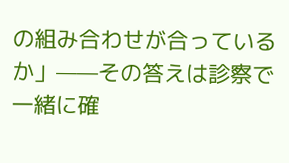の組み合わせが合っているか」——その答えは診察で一緒に確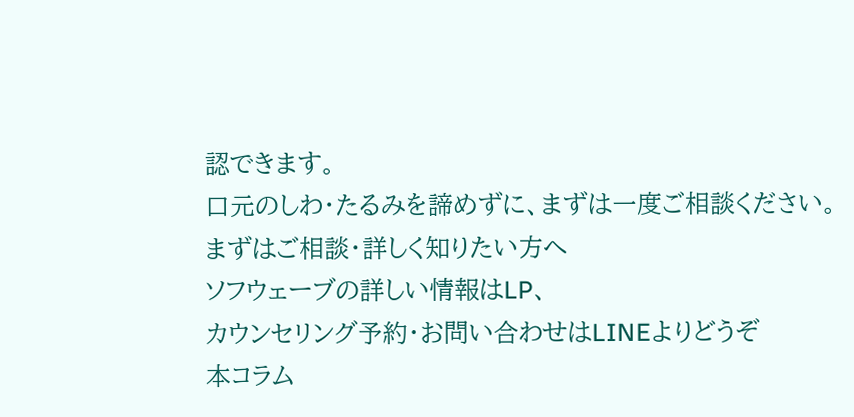認できます。
口元のしわ・たるみを諦めずに、まずは一度ご相談ください。
まずはご相談・詳しく知りたい方へ
ソフウェーブの詳しい情報はLP、
カウンセリング予約・お問い合わせはLINEよりどうぞ
本コラム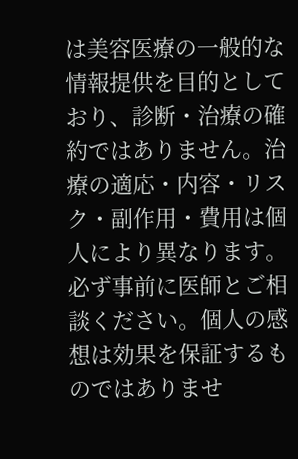は美容医療の一般的な情報提供を目的としており、診断・治療の確約ではありません。治療の適応・内容・リスク・副作用・費用は個人により異なります。必ず事前に医師とご相談ください。個人の感想は効果を保証するものではありませ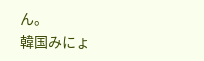ん。
韓国みにょ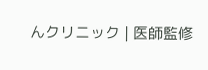んクリニック | 医師監修